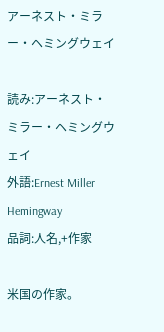アーネスト・ミラー・ヘミングウェイ

読み:アーネスト・ミラー・ヘミングウェイ
外語:Ernest Miller Hemingway
品詞:人名,+作家

米国の作家。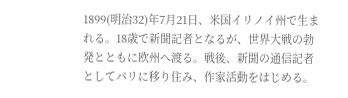1899(明治32)年7月21日、米国イリノイ州で生まれる。18歳で新聞記者となるが、世界大戦の勃発とともに欧州へ渡る。戦後、新聞の通信記者としてパリに移り住み、作家活動をはじめる。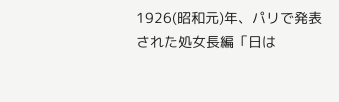1926(昭和元)年、パリで発表された処女長編「日は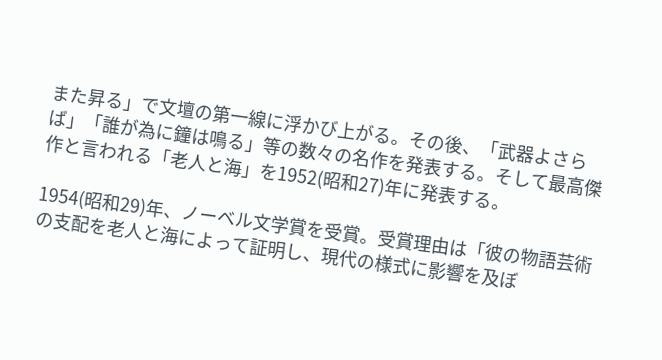また昇る」で文壇の第一線に浮かび上がる。その後、「武器よさらば」「誰が為に鐘は鳴る」等の数々の名作を発表する。そして最高傑作と言われる「老人と海」を1952(昭和27)年に発表する。

1954(昭和29)年、ノーベル文学賞を受賞。受賞理由は「彼の物語芸術の支配を老人と海によって証明し、現代の様式に影響を及ぼ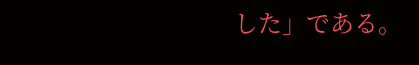した」である。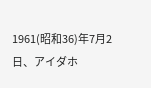1961(昭和36)年7月2日、アイダホ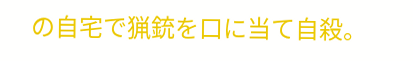の自宅で猟銃を口に当て自殺。